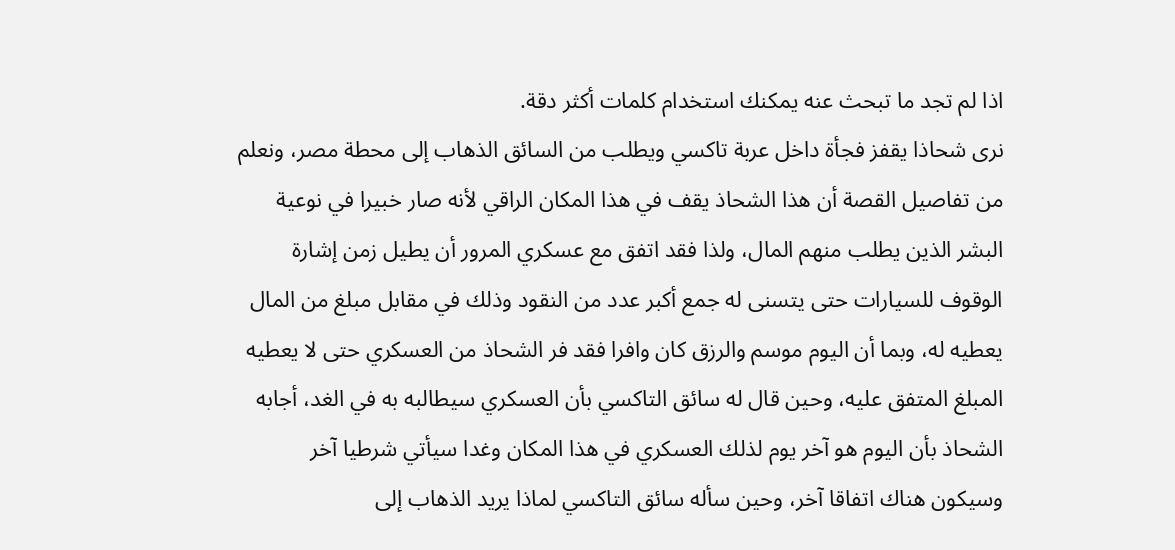اذا لم تجد ما تبحث عنه يمكنك استخدام كلمات أكثر دقة.
نرى شحاذا يقفز فجأة داخل عربة تاكسي ويطلب من السائق الذهاب إلى محطة مصر، ونعلم من تفاصيل القصة أن هذا الشحاذ يقف في هذا المكان الراقي لأنه صار خبيرا في نوعية البشر الذين يطلب منهم المال، ولذا فقد اتفق مع عسكري المرور أن يطيل زمن إشارة الوقوف للسيارات حتى يتسنى له جمع أكبر عدد من النقود وذلك في مقابل مبلغ من المال يعطيه له، وبما أن اليوم موسم والرزق كان وافرا فقد فر الشحاذ من العسكري حتى لا يعطيه المبلغ المتفق عليه، وحين قال له سائق التاكسي بأن العسكري سيطالبه به في الغد، أجابه الشحاذ بأن اليوم هو آخر يوم لذلك العسكري في هذا المكان وغدا سيأتي شرطيا آخر وسيكون هناك اتفاقا آخر، وحين سأله سائق التاكسي لماذا يريد الذهاب إلى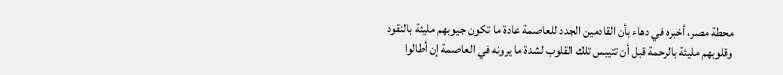محطة مصر، أخبره في دهاء بأن القادمين الجدد للعاصمة عادة ما تكون جيوبهم مليئة بالنقود وقلوبهم مليئة بالرحمة قبل أن تتيبس تلك القلوب لشدة ما يرونه في العاصمة إن أطالوا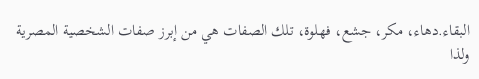البقاء.دهاء، مكر، جشع، فهلوة، تلك الصفات هي من إبرز صفات الشخصية المصرية ولذا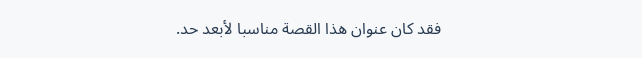فقد كان عنوان هذا القصة مناسبا لأبعد حد.